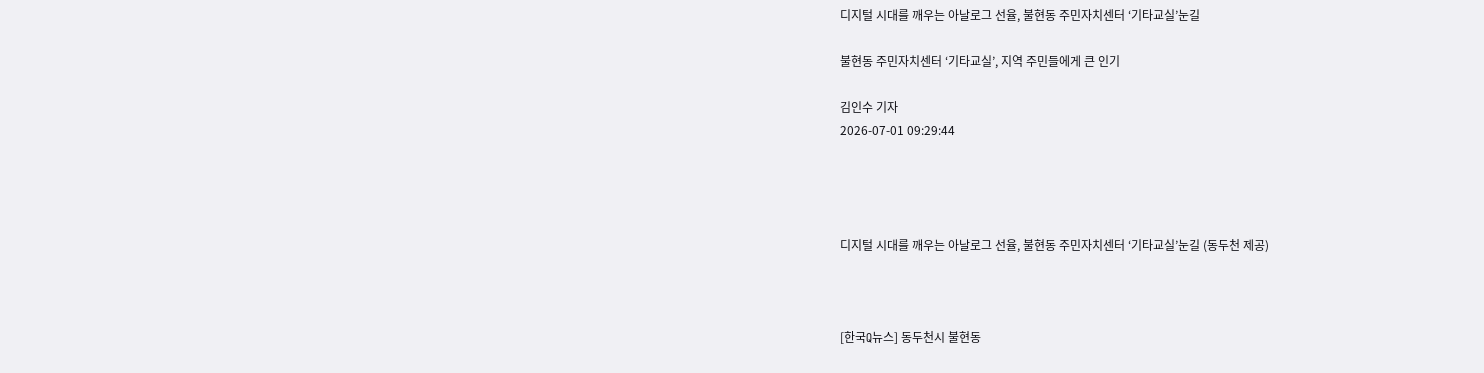디지털 시대를 깨우는 아날로그 선율, 불현동 주민자치센터 ‘기타교실’눈길

불현동 주민자치센터 ‘기타교실’, 지역 주민들에게 큰 인기

김인수 기자
2026-07-01 09:29:44




디지털 시대를 깨우는 아날로그 선율, 불현동 주민자치센터 ‘기타교실’눈길 (동두천 제공)



[한국Q뉴스] 동두천시 불현동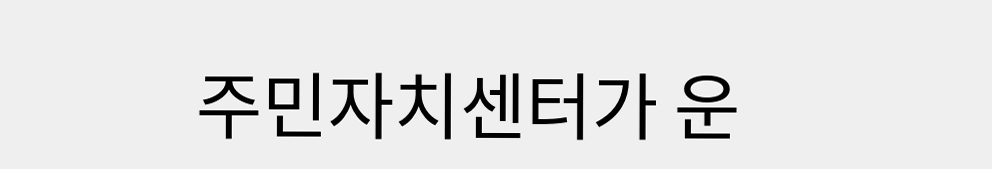주민자치센터가 운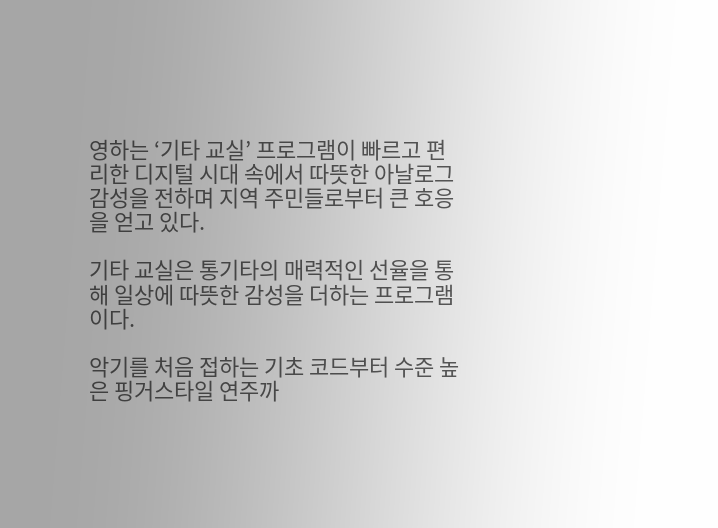영하는 ‘기타 교실’ 프로그램이 빠르고 편리한 디지털 시대 속에서 따뜻한 아날로그 감성을 전하며 지역 주민들로부터 큰 호응을 얻고 있다.

기타 교실은 통기타의 매력적인 선율을 통해 일상에 따뜻한 감성을 더하는 프로그램이다.

악기를 처음 접하는 기초 코드부터 수준 높은 핑거스타일 연주까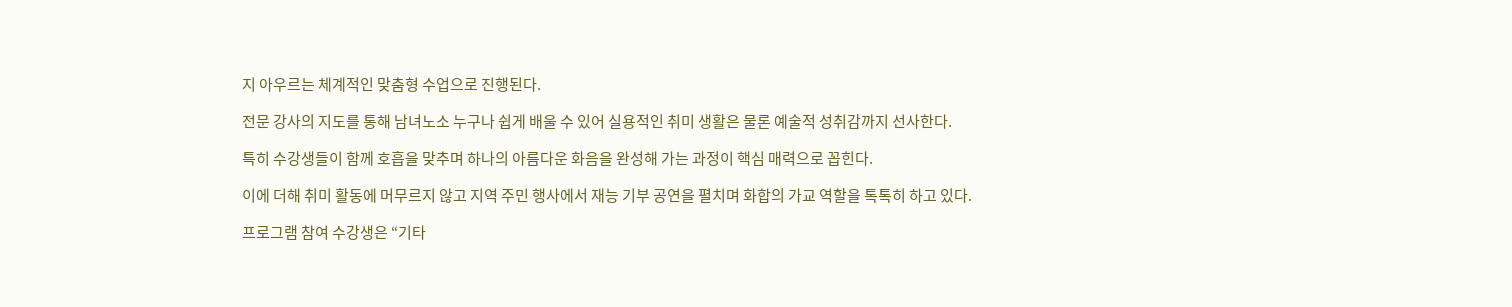지 아우르는 체계적인 맞춤형 수업으로 진행된다.

전문 강사의 지도를 통해 남녀노소 누구나 쉽게 배울 수 있어 실용적인 취미 생활은 물론 예술적 성취감까지 선사한다.

특히 수강생들이 함께 호흡을 맞추며 하나의 아름다운 화음을 완성해 가는 과정이 핵심 매력으로 꼽힌다.

이에 더해 취미 활동에 머무르지 않고 지역 주민 행사에서 재능 기부 공연을 펼치며 화합의 가교 역할을 톡톡히 하고 있다.

프로그램 참여 수강생은 “기타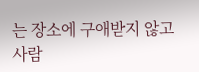는 장소에 구애받지 않고 사람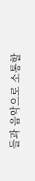들과 음악으로 소통할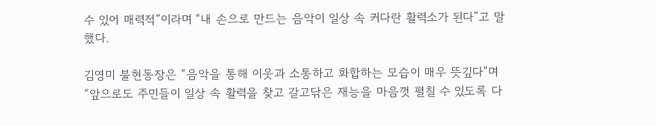수 있어 매력적”이라며 “내 손으로 만드는 음악이 일상 속 커다란 활력소가 된다”고 말했다.

김영미 불현동장은 “음악을 통해 이웃과 소통하고 화합하는 모습이 매우 뜻깊다”며 “앞으로도 주민들이 일상 속 활력을 찾고 갈고닦은 재능을 마음껏 펼칠 수 있도록 다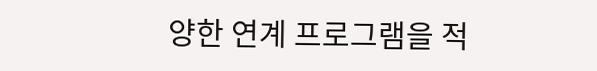양한 연계 프로그램을 적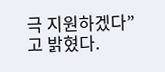극 지원하겠다”고 밝혔다.